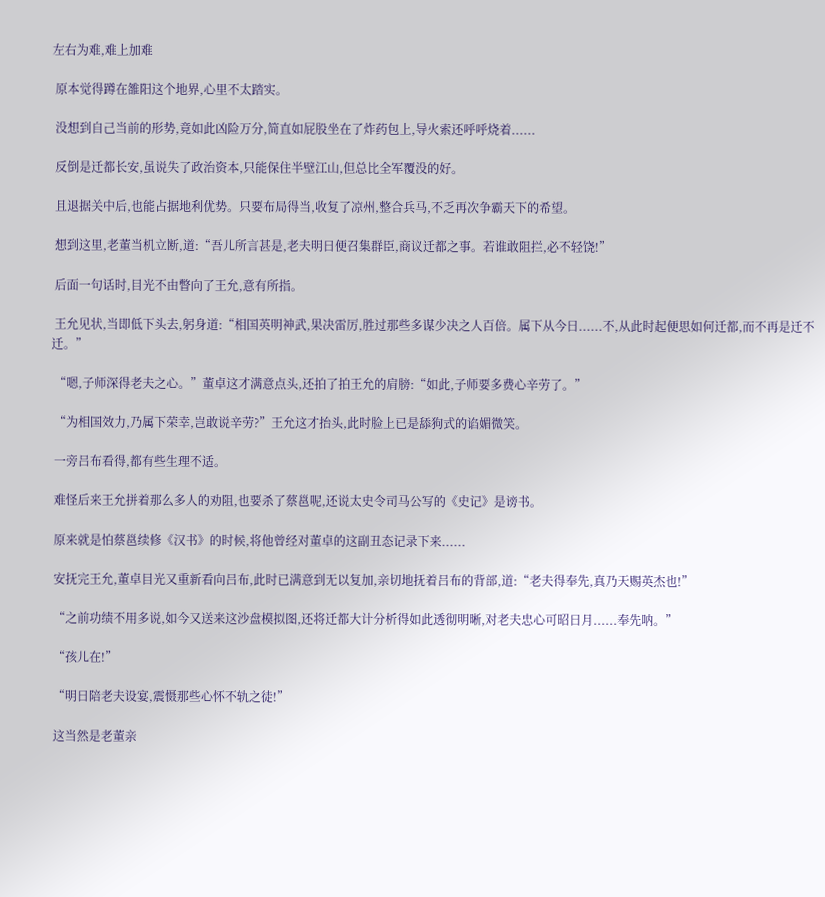左右为难,难上加难

 原本觉得蹲在雒阳这个地界,心里不太踏实。

 没想到自己当前的形势,竟如此凶险万分,简直如屁股坐在了炸药包上,导火索还呼呼烧着......

 反倒是迁都长安,虽说失了政治资本,只能保住半壁江山,但总比全军覆没的好。

 且退据关中后,也能占据地利优势。只要布局得当,收复了凉州,整合兵马,不乏再次争霸天下的希望。

 想到这里,老董当机立断,道:“吾儿所言甚是,老夫明日便召集群臣,商议迁都之事。若谁敢阻拦,必不轻饶!”

 后面一句话时,目光不由瞥向了王允,意有所指。

 王允见状,当即低下头去,躬身道:“相国英明神武,果决雷厉,胜过那些多谋少决之人百倍。属下从今日......不,从此时起便思如何迁都,而不再是迁不迁。”

 “嗯,子师深得老夫之心。”董卓这才满意点头,还拍了拍王允的肩膀:“如此,子师要多费心辛劳了。”

 “为相国效力,乃属下荣幸,岂敢说辛劳?”王允这才抬头,此时脸上已是舔狗式的谄媚微笑。

 一旁吕布看得,都有些生理不适。

 难怪后来王允拼着那么多人的劝阻,也要杀了蔡邕呢,还说太史令司马公写的《史记》是谤书。

 原来就是怕蔡邕续修《汉书》的时候,将他曾经对董卓的这副丑态记录下来......

 安抚完王允,董卓目光又重新看向吕布,此时已满意到无以复加,亲切地抚着吕布的背部,道:“老夫得奉先,真乃天赐英杰也!”

 “之前功绩不用多说,如今又送来这沙盘模拟图,还将迁都大计分析得如此透彻明晰,对老夫忠心可昭日月......奉先呐。”

 “孩儿在!”

 “明日陪老夫设宴,震慑那些心怀不轨之徒!”

 这当然是老董亲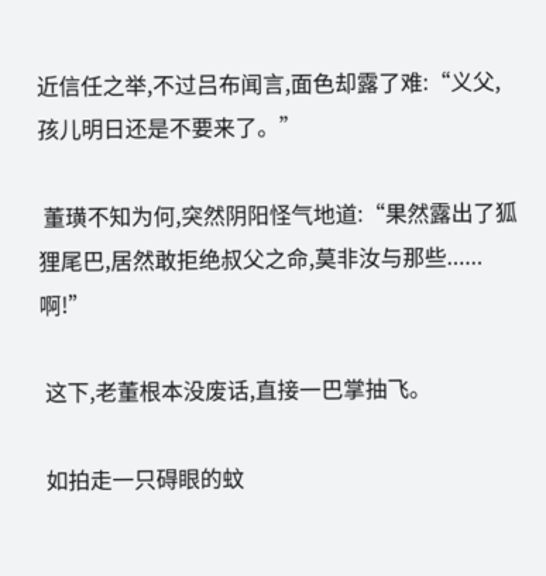近信任之举,不过吕布闻言,面色却露了难:“义父,孩儿明日还是不要来了。”

 董璜不知为何,突然阴阳怪气地道:“果然露出了狐狸尾巴,居然敢拒绝叔父之命,莫非汝与那些......啊!”

 这下,老董根本没废话,直接一巴掌抽飞。

 如拍走一只碍眼的蚊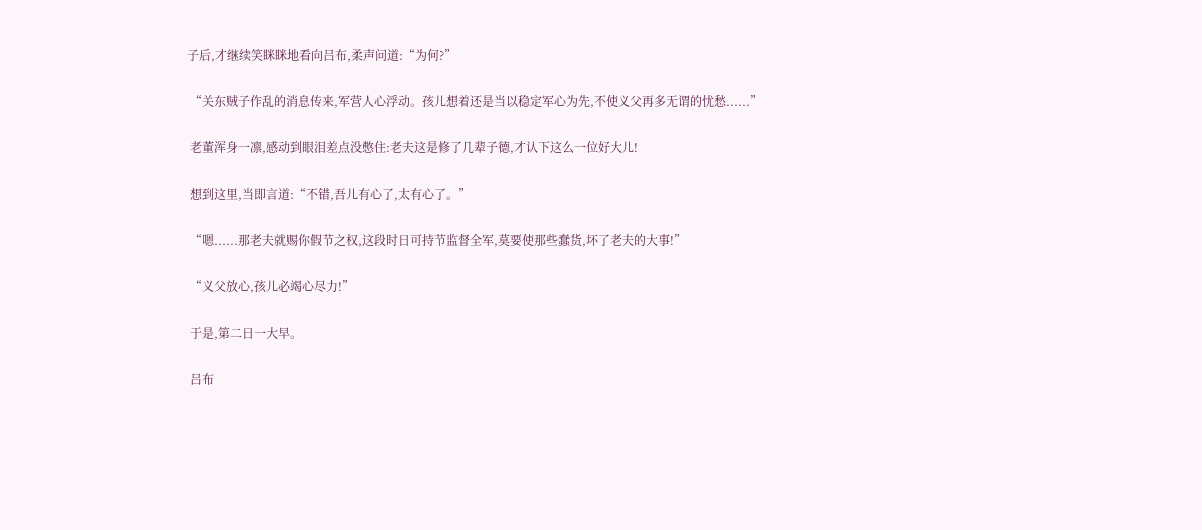子后,才继续笑眯眯地看向吕布,柔声问道:“为何?”

 “关东贼子作乱的消息传来,军营人心浮动。孩儿想着还是当以稳定军心为先,不使义父再多无谓的忧愁......”

 老董浑身一凛,感动到眼泪差点没憋住:老夫这是修了几辈子德,才认下这么一位好大儿!

 想到这里,当即言道:“不错,吾儿有心了,太有心了。”

 “嗯......那老夫就赐你假节之权,这段时日可持节监督全军,莫要使那些蠢货,坏了老夫的大事!”

 “义父放心,孩儿必竭心尽力!”

 于是,第二日一大早。

 吕布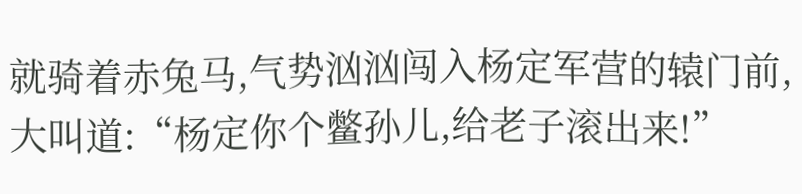就骑着赤兔马,气势汹汹闯入杨定军营的辕门前,大叫道:“杨定你个鳖孙儿,给老子滚出来!”